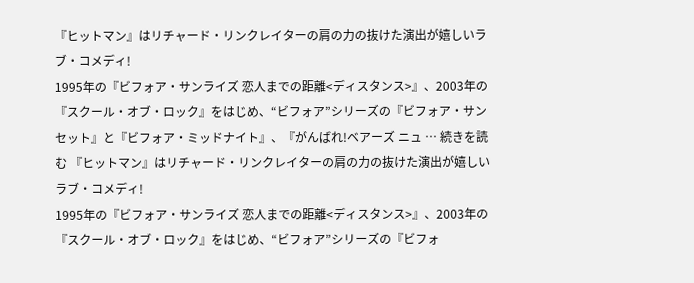『ヒットマン』はリチャード・リンクレイターの肩の力の抜けた演出が嬉しいラブ・コメディ!
1995年の『ビフォア・サンライズ 恋人までの距離<ディスタンス>』、2003年の『スクール・オブ・ロック』をはじめ、“ビフォア”シリーズの『ビフォア・サンセット』と『ビフォア・ミッドナイト』、『がんばれ!ベアーズ ニュ … 続きを読む 『ヒットマン』はリチャード・リンクレイターの肩の力の抜けた演出が嬉しいラブ・コメディ!
1995年の『ビフォア・サンライズ 恋人までの距離<ディスタンス>』、2003年の『スクール・オブ・ロック』をはじめ、“ビフォア”シリーズの『ビフォ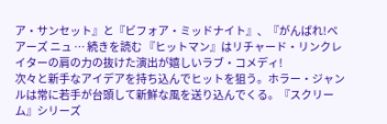ア・サンセット』と『ビフォア・ミッドナイト』、『がんばれ!ベアーズ ニュ … 続きを読む 『ヒットマン』はリチャード・リンクレイターの肩の力の抜けた演出が嬉しいラブ・コメディ!
次々と新手なアイデアを持ち込んでヒットを狙う。ホラー・ジャンルは常に若手が台頭して新鮮な風を送り込んでくる。『スクリーム』シリーズ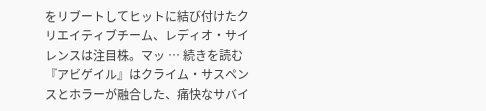をリブートしてヒットに結び付けたクリエイティブチーム、レディオ・サイレンスは注目株。マッ … 続きを読む 『アビゲイル』はクライム・サスペンスとホラーが融合した、痛快なサバイ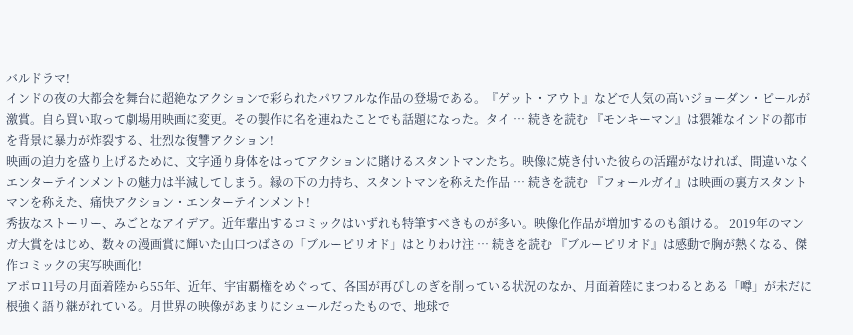バルドラマ!
インドの夜の大都会を舞台に超絶なアクションで彩られたパワフルな作品の登場である。『ゲット・アウト』などで人気の高いジョーダン・ピールが激賞。自ら買い取って劇場用映画に変更。その製作に名を連ねたことでも話題になった。タイ … 続きを読む 『モンキーマン』は猥雑なインドの都市を背景に暴力が炸裂する、壮烈な復讐アクション!
映画の迫力を盛り上げるために、文字通り身体をはってアクションに賭けるスタントマンたち。映像に焼き付いた彼らの活躍がなければ、間違いなくエンターテインメントの魅力は半減してしまう。縁の下の力持ち、スタントマンを称えた作品 … 続きを読む 『フォールガイ』は映画の裏方スタントマンを称えた、痛快アクション・エンターテインメント!
秀抜なストーリー、みごとなアイデア。近年輩出するコミックはいずれも特筆すべきものが多い。映像化作品が増加するのも頷ける。 2019年のマンガ大賞をはじめ、数々の漫画賞に輝いた山口つばさの「ブルーピリオド」はとりわけ注 … 続きを読む 『ブルーピリオド』は感動で胸が熱くなる、傑作コミックの実写映画化!
アポロ11号の月面着陸から55年、近年、宇宙覇権をめぐって、各国が再びしのぎを削っている状況のなか、月面着陸にまつわるとある「噂」が未だに根強く語り継がれている。月世界の映像があまりにシュールだったもので、地球で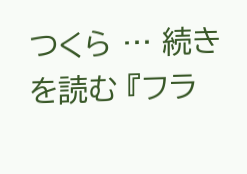つくら … 続きを読む 『フラ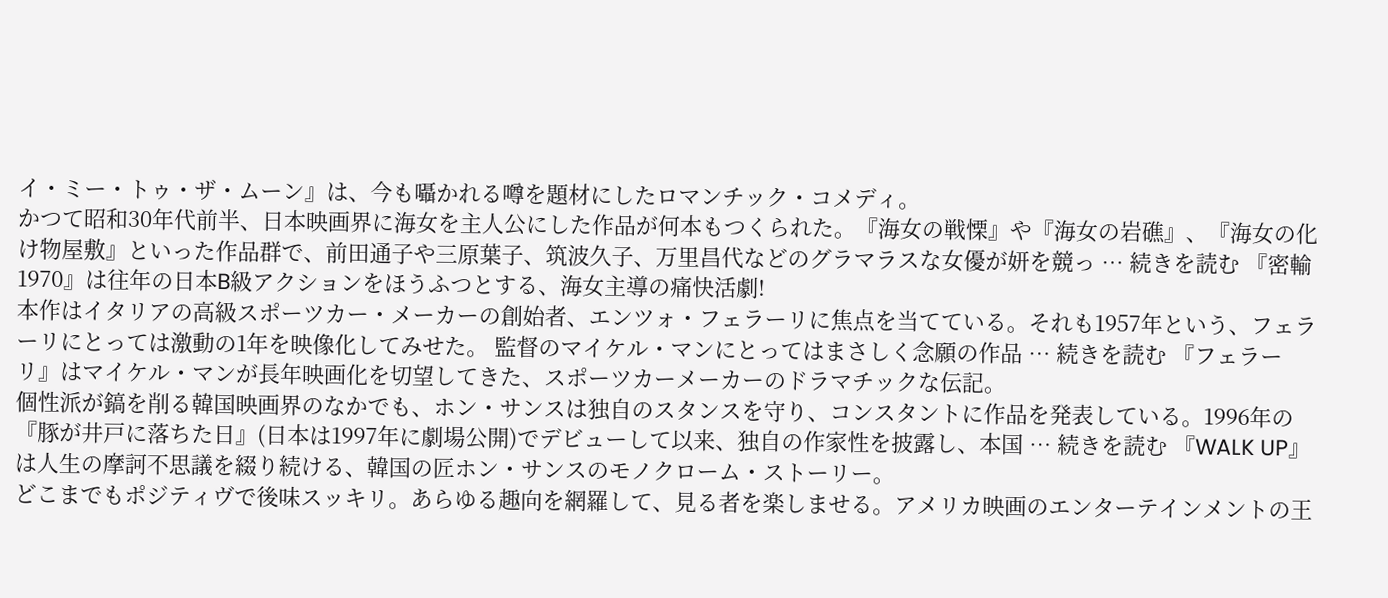イ・ミー・トゥ・ザ・ムーン』は、今も囁かれる噂を題材にしたロマンチック・コメディ。
かつて昭和30年代前半、日本映画界に海女を主人公にした作品が何本もつくられた。『海女の戦慄』や『海女の岩礁』、『海女の化け物屋敷』といった作品群で、前田通子や三原葉子、筑波久子、万里昌代などのグラマラスな女優が妍を競っ … 続きを読む 『密輸 1970』は往年の日本B級アクションをほうふつとする、海女主導の痛快活劇!
本作はイタリアの高級スポーツカー・メーカーの創始者、エンツォ・フェラーリに焦点を当てている。それも1957年という、フェラーリにとっては激動の1年を映像化してみせた。 監督のマイケル・マンにとってはまさしく念願の作品 … 続きを読む 『フェラーリ』はマイケル・マンが長年映画化を切望してきた、スポーツカーメーカーのドラマチックな伝記。
個性派が鎬を削る韓国映画界のなかでも、ホン・サンスは独自のスタンスを守り、コンスタントに作品を発表している。1996年の『豚が井戸に落ちた日』(日本は1997年に劇場公開)でデビューして以来、独自の作家性を披露し、本国 … 続きを読む 『WALK UP』は人生の摩訶不思議を綴り続ける、韓国の匠ホン・サンスのモノクローム・ストーリー。
どこまでもポジティヴで後味スッキリ。あらゆる趣向を網羅して、見る者を楽しませる。アメリカ映画のエンターテインメントの王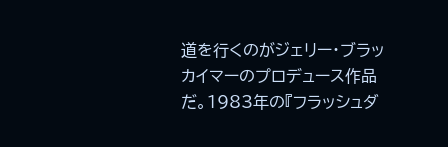道を行くのがジェリー・ブラッカイマーのプロデュース作品だ。1983年の『フラッシュダ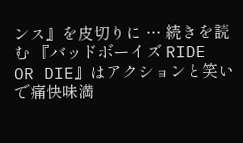ンス』を皮切りに … 続きを読む 『バッドボーイズ RIDE OR DIE』はアクションと笑いで痛快味満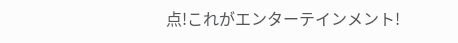点!これがエンターテインメント!